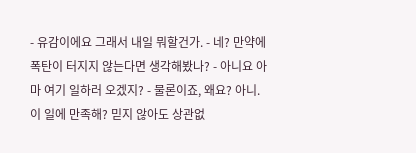- 유감이에요 그래서 내일 뭐할건가. - 네? 만약에 폭탄이 터지지 않는다면 생각해봤나? - 아니요 아마 여기 일하러 오겠지? - 물론이죠, 왜요? 아니. 이 일에 만족해? 믿지 않아도 상관없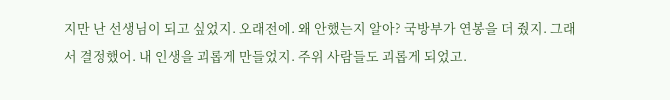지만 난 선생님이 되고 싶었지. 오래전에. 왜 안했는지 알아? 국방부가 연봉을 더 줬지. 그래서 결정했어. 내 인생을 괴롭게 만들었지. 주위 사람들도 괴롭게 되었고.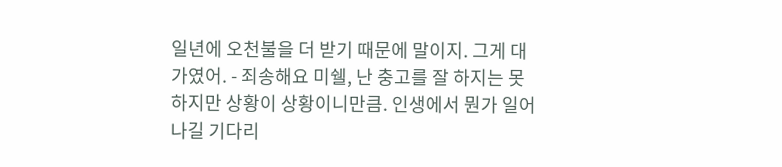일년에 오천불을 더 받기 때문에 말이지. 그게 대가였어. - 죄송해요 미쉘, 난 충고를 잘 하지는 못하지만 상황이 상황이니만큼. 인생에서 뭔가 일어나길 기다리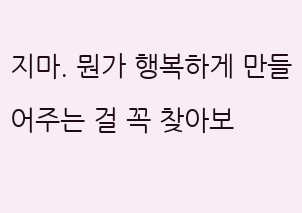지마. 뭔가 행복하게 만들어주는 걸 꼭 찾아보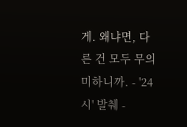게. 왜냐면, 다른 건 모두 무의미하니까. - '24시' 발췌 -